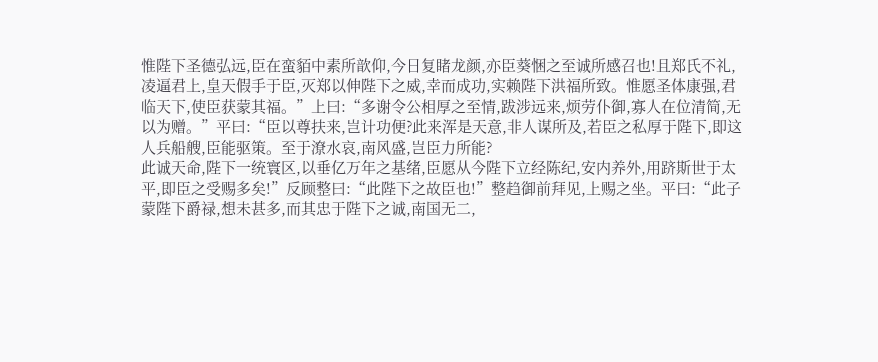惟陛下圣德弘远,臣在蛮貊中素所歆仰,今日复睹龙颜,亦臣葵悃之至诚所感召也!且郑氏不礼,凌逼君上,皇天假手于臣,灭郑以伸陛下之威,幸而成功,实赖陛下洪福所致。惟愿圣体康强,君临天下,使臣获蒙其福。”上曰:“多谢令公相厚之至情,跋涉远来,烦劳仆御,寡人在位清简,无以为赠。”平曰:“臣以尊扶来,岂计功便?此来浑是天意,非人谋所及,若臣之私厚于陛下,即这人兵船艘,臣能驱策。至于潦水哀,南风盛,岂臣力所能?
此诚天命,陛下一统寰区,以垂亿万年之基绪,臣愿从今陛下立经陈纪,安内养外,用跻斯世于太平,即臣之受赐多矣!”反顾整曰:“此陛下之故臣也!”整趋御前拜见,上赐之坐。平曰:“此子蒙陛下爵禄,想未甚多,而其忠于陛下之诚,南国无二,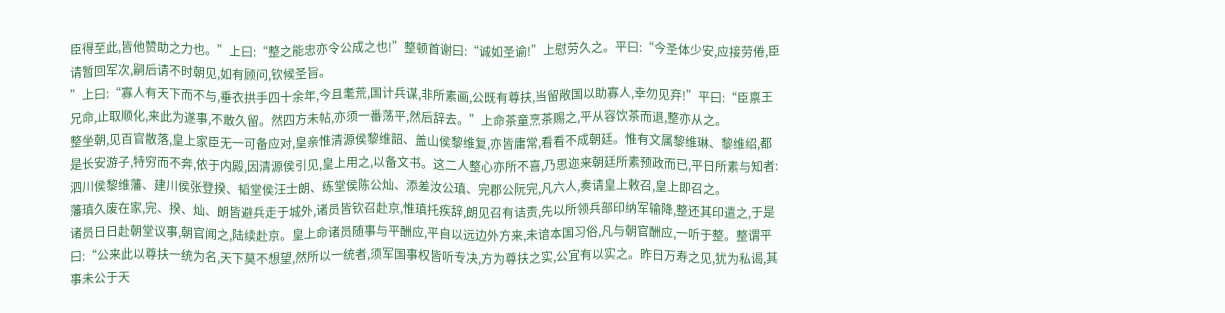臣得至此,皆他赞助之力也。”上曰:“整之能忠亦令公成之也!”整顿首谢曰:“诚如圣谕!”上慰劳久之。平曰:“今圣体少安,应接劳倦,臣请暂回军次,嗣后请不时朝见,如有顾问,钦候圣旨。
”上曰:“寡人有天下而不与,垂衣拱手四十余年,今且耄荒,国计兵谋,非所素画,公既有尊扶,当留敞国以助寡人,幸勿见弃!”平曰:“臣禀王兄命,止取顺化,来此为遂事,不敢久留。然四方未帖,亦须一番荡平,然后辞去。”上命茶童烹茶赐之,平从容饮茶而退,整亦从之。
整坐朝,见百官散落,皇上家臣无一可备应对,皇亲惟清源侯黎维韶、盖山侯黎维复,亦皆庸常,看看不成朝廷。惟有文属黎维琳、黎维绍,都是长安游子,特穷而不奔,依于内殿,因清源侯引见,皇上用之,以备文书。这二人整心亦所不喜,乃思迩来朝廷所素预政而已,平日所素与知者:泗川侯黎维藩、建川侯张登揆、韬堂侯汪士朗、练堂侯陈公灿、添差汝公瑱、完郡公阮完,凡六人,奏请皇上敕召,皇上即召之。
藩瑱久废在家,完、揆、灿、朗皆避兵走于城外,诸员皆钦召赴京,惟瑱托疾辞,朗见召有诘责,先以所领兵部印纳军输降,整还其印遣之,于是诸员日日赴朝堂议事,朝官闻之,陆续赴京。皇上命诸员随事与平酬应,平自以远边外方来,未谙本国习俗,凡与朝官酬应,一听于整。整谓平曰:“公来此以尊扶一统为名,天下莫不想望,然所以一统者,须军国事权皆听专决,方为尊扶之实,公宜有以实之。昨日万寿之见,犹为私谒,其事未公于天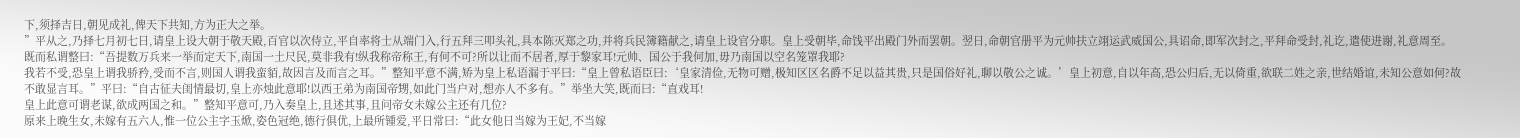下,须择吉日,朝见成礼,俾天下共知,方为正大之举。
”平从之,乃择七月初七日,请皇上设大朝于敬天殿,百官以次侍立,平自率将士从端门入,行五拜三叩头礼,具本陈灭郑之功,并将兵民簿籍献之,请皇上设官分职。皇上受朝毕,命饯平出殿门外而罢朝。翌日,命朝官册平为元帅扶立翊运武威国公,具诏命,即军次封之,平拜命受封,礼讫,遣使进谢,礼意周至。既而私谓整曰:“吾提数万兵来一举而定天下,南国一土尺民,莫非我有!纵我称帝称王,有何不可?所以让而不居者,厚于黎家耳!元帅、国公于我何加,毋乃南国以空名笼罩我耶?
我若不受,恐皇上谓我骄矜,受而不言,则国人谓我蛮貊,故因言及而言之耳。”整知平意不满,矫为皇上私语漏于平曰:“皇上曾私语臣曰:‘皇家清俭,无物可赠,极知区区名爵不足以益其贵,只是国俗好礼,聊以敬公之诚。’皇上初意,自以年高,恐公归后,无以倚重,欲联二姓之亲,世结婚谊,未知公意如何?故不敢显言耳。”平曰:“自古征夫闺情最切,皇上亦烛此意耶!以西王弟为南国帝甥,如此门当户对,想亦人不多有。”举坐大笑,既而曰:“直戏耳!
皇上此意可谓老谋,欲成两国之和。”整知平意可,乃入奏皇上,且述其事,且问帝女未嫁公主还有几位?
原来上晚生女,未嫁有五六人,惟一位公主字玉焮,姿色冠绝,德行俱优,上最所锺爱,平日常曰:“此女他日当嫁为王妃,不当嫁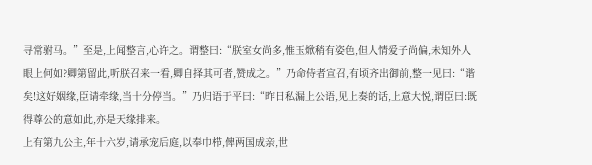寻常驸马。”至是,上闻整言,心许之。谓整曰:“朕室女尚多,惟玉焮稍有姿色,但人情爱子尚偏,未知外人眼上何如?卿第留此,听朕召来一看,卿自择其可者,赞成之。”乃命侍者宣召,有顷齐出御前,整一见曰:“谐矣!这好姻缘,臣请牵缘,当十分停当。”乃归语于平曰:“昨日私漏上公语,见上奏的话,上意大悦,谓臣曰:既得尊公的意如此,亦是天缘排来。
上有第九公主,年十六岁,请承宠后庭,以奉巾栉,俾两国成亲,世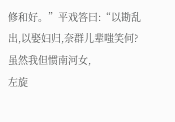修和好。”平戏答曰:“以勘乱出,以娶妇归,奈群儿辈嗤笑何?虽然我但惯南河女,
左旋